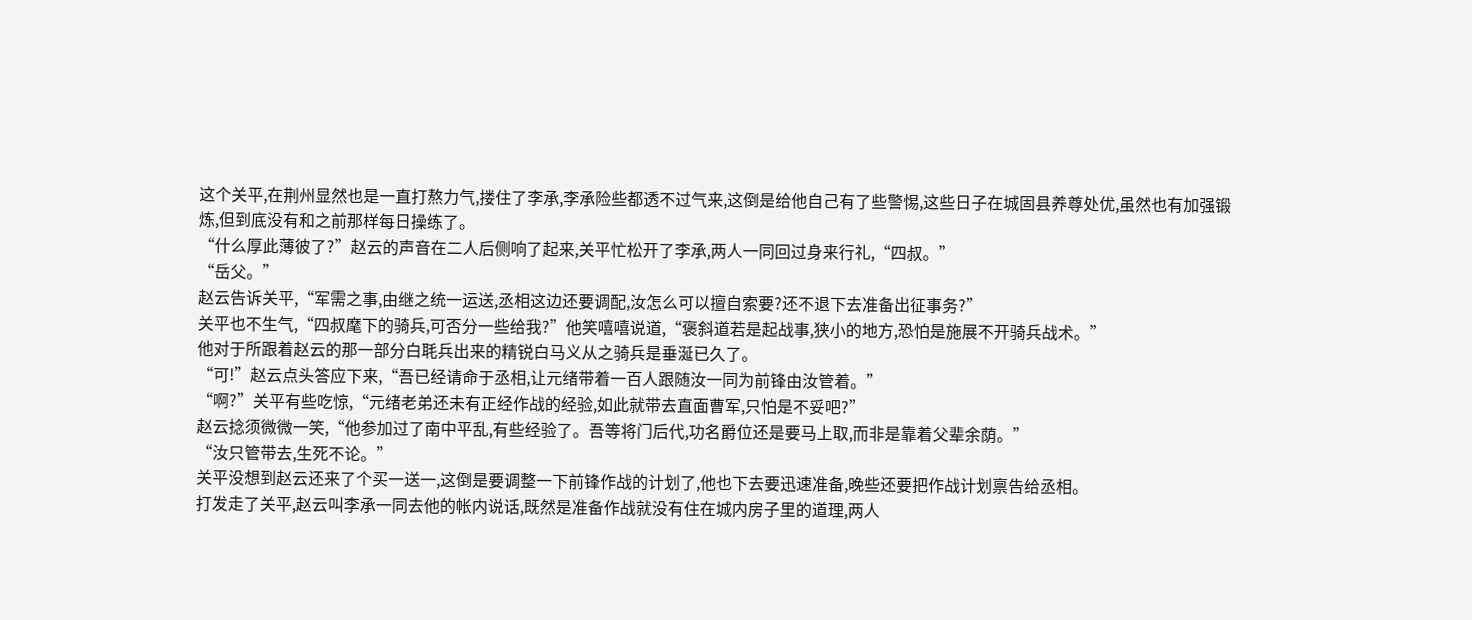这个关平,在荆州显然也是一直打熬力气,搂住了李承,李承险些都透不过气来,这倒是给他自己有了些警惕,这些日子在城固县养尊处优,虽然也有加强锻炼,但到底没有和之前那样每日操练了。
“什么厚此薄彼了?”赵云的声音在二人后侧响了起来,关平忙松开了李承,两人一同回过身来行礼,“四叔。”
“岳父。”
赵云告诉关平,“军需之事,由继之统一运送,丞相这边还要调配,汝怎么可以擅自索要?还不退下去准备出征事务?”
关平也不生气,“四叔麾下的骑兵,可否分一些给我?”他笑嘻嘻说道,“褒斜道若是起战事,狭小的地方,恐怕是施展不开骑兵战术。”
他对于所跟着赵云的那一部分白毦兵出来的精锐白马义从之骑兵是垂涎已久了。
“可!”赵云点头答应下来,“吾已经请命于丞相,让元绪带着一百人跟随汝一同为前锋由汝管着。”
“啊?”关平有些吃惊,“元绪老弟还未有正经作战的经验,如此就带去直面曹军,只怕是不妥吧?”
赵云捻须微微一笑,“他参加过了南中平乱,有些经验了。吾等将门后代,功名爵位还是要马上取,而非是靠着父辈余荫。”
“汝只管带去,生死不论。”
关平没想到赵云还来了个买一送一,这倒是要调整一下前锋作战的计划了,他也下去要迅速准备,晚些还要把作战计划禀告给丞相。
打发走了关平,赵云叫李承一同去他的帐内说话,既然是准备作战就没有住在城内房子里的道理,两人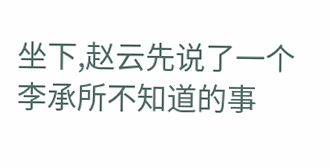坐下,赵云先说了一个李承所不知道的事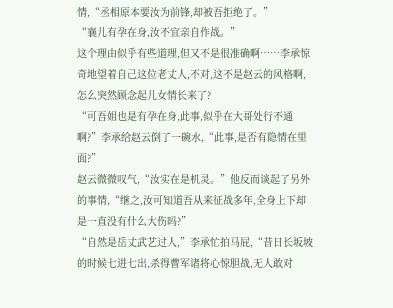情,“丞相原本要汝为前锋,却被吾拒绝了。”
“襄儿有孕在身,汝不宜亲自作战。”
这个理由似乎有些道理,但又不是很准确啊……李承惊奇地望着自己这位老丈人,不对,这不是赵云的风格啊,怎么突然顾念起儿女情长来了?
“可吾姐也是有孕在身,此事,似乎在大哥处行不通啊?”李承给赵云倒了一碗水,“此事,是否有隐情在里面?”
赵云微微叹气,“汝实在是机灵。”他反而谈起了另外的事情,“继之,汝可知道吾从来征战多年,全身上下却是一直没有什么大伤吗?”
“自然是岳丈武艺过人,”李承忙拍马屁,“昔日长坂坡的时候七进七出,杀得曹军诸将心惊胆战,无人敢对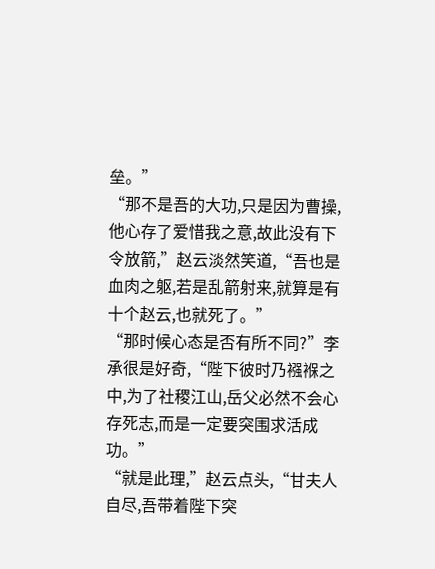垒。”
“那不是吾的大功,只是因为曹操,他心存了爱惜我之意,故此没有下令放箭,”赵云淡然笑道,“吾也是血肉之躯,若是乱箭射来,就算是有十个赵云,也就死了。”
“那时候心态是否有所不同?”李承很是好奇,“陛下彼时乃襁褓之中,为了社稷江山,岳父必然不会心存死志,而是一定要突围求活成功。”
“就是此理,”赵云点头,“甘夫人自尽,吾带着陛下突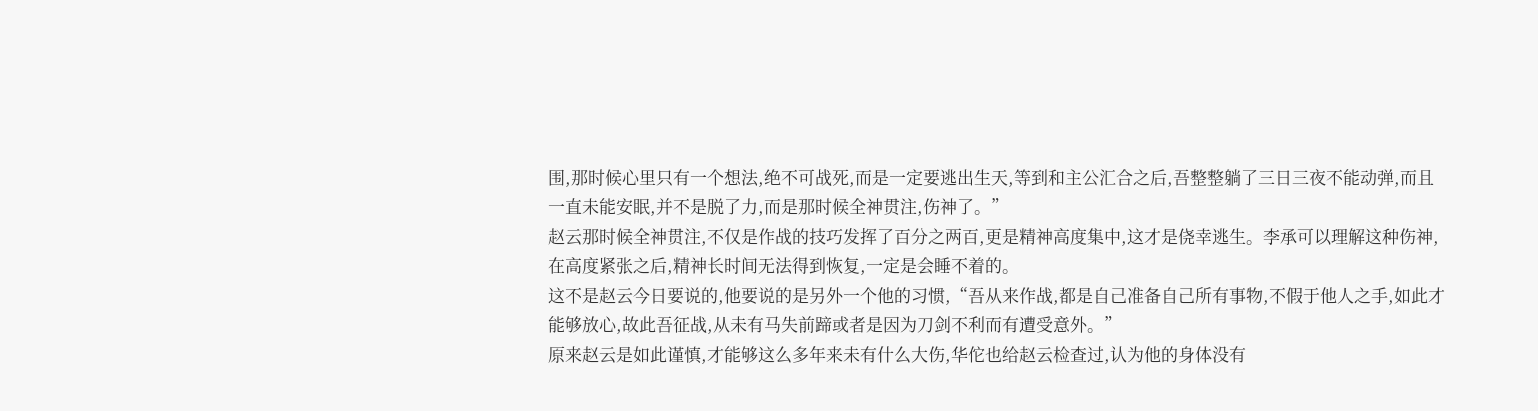围,那时候心里只有一个想法,绝不可战死,而是一定要逃出生天,等到和主公汇合之后,吾整整躺了三日三夜不能动弹,而且一直未能安眠,并不是脱了力,而是那时候全神贯注,伤神了。”
赵云那时候全神贯注,不仅是作战的技巧发挥了百分之两百,更是精神高度集中,这才是侥幸逃生。李承可以理解这种伤神,在高度紧张之后,精神长时间无法得到恢复,一定是会睡不着的。
这不是赵云今日要说的,他要说的是另外一个他的习惯,“吾从来作战,都是自己准备自己所有事物,不假于他人之手,如此才能够放心,故此吾征战,从未有马失前蹄或者是因为刀剑不利而有遭受意外。”
原来赵云是如此谨慎,才能够这么多年来未有什么大伤,华佗也给赵云检查过,认为他的身体没有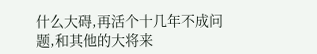什么大碍,再活个十几年不成问题,和其他的大将来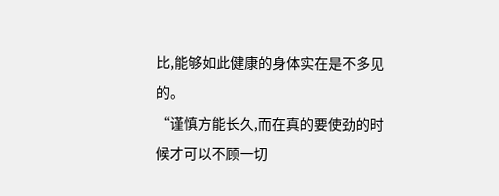比,能够如此健康的身体实在是不多见的。
“谨慎方能长久,而在真的要使劲的时候才可以不顾一切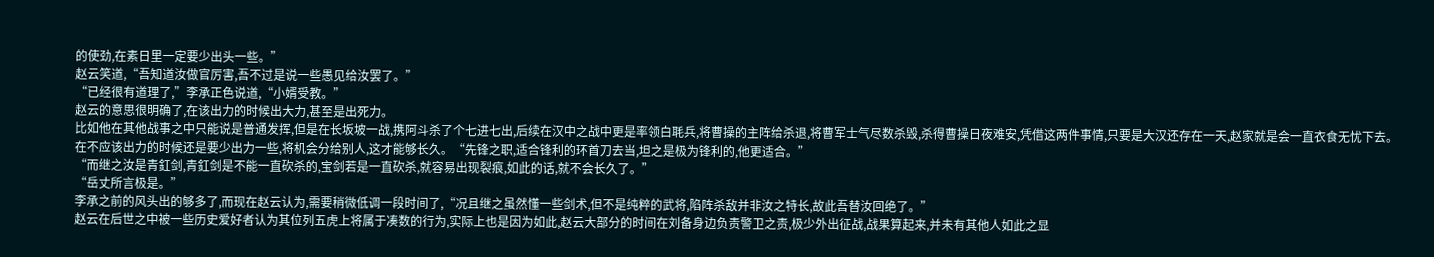的使劲,在素日里一定要少出头一些。”
赵云笑道,“吾知道汝做官厉害,吾不过是说一些愚见给汝罢了。”
“已经很有道理了,”李承正色说道,“小婿受教。”
赵云的意思很明确了,在该出力的时候出大力,甚至是出死力。
比如他在其他战事之中只能说是普通发挥,但是在长坂坡一战,携阿斗杀了个七进七出,后续在汉中之战中更是率领白毦兵,将曹操的主阵给杀退,将曹军士气尽数杀毁,杀得曹操日夜难安,凭借这两件事情,只要是大汉还存在一天,赵家就是会一直衣食无忧下去。
在不应该出力的时候还是要少出力一些,将机会分给别人,这才能够长久。“先锋之职,适合锋利的环首刀去当,坦之是极为锋利的,他更适合。”
“而继之汝是青釭剑,青釭剑是不能一直砍杀的,宝剑若是一直砍杀,就容易出现裂痕,如此的话,就不会长久了。”
“岳丈所言极是。”
李承之前的风头出的够多了,而现在赵云认为,需要稍微低调一段时间了,“况且继之虽然懂一些剑术,但不是纯粹的武将,陷阵杀敌并非汝之特长,故此吾替汝回绝了。”
赵云在后世之中被一些历史爱好者认为其位列五虎上将属于凑数的行为,实际上也是因为如此,赵云大部分的时间在刘备身边负责警卫之责,极少外出征战,战果算起来,并未有其他人如此之显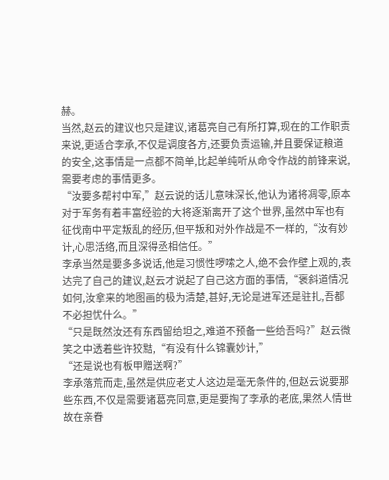赫。
当然,赵云的建议也只是建议,诸葛亮自己有所打算,现在的工作职责来说,更适合李承,不仅是调度各方,还要负责运输,并且要保证粮道的安全,这事情是一点都不简单,比起单纯听从命令作战的前锋来说,需要考虑的事情更多。
“汝要多帮衬中军,”赵云说的话儿意味深长,他认为诸将凋零,原本对于军务有着丰富经验的大将逐渐离开了这个世界,虽然中军也有征伐南中平定叛乱的经历,但平叛和对外作战是不一样的,“汝有妙计,心思活络,而且深得丞相信任。”
李承当然是要多多说话,他是习惯性啰嗦之人,绝不会作壁上观的,表达完了自己的建议,赵云才说起了自己这方面的事情,“褒斜道情况如何,汝拿来的地图画的极为清楚,甚好,无论是进军还是驻扎,吾都不必担忧什么。”
“只是既然汝还有东西留给坦之,难道不预备一些给吾吗?”赵云微笑之中透着些许狡黠,“有没有什么锦囊妙计,”
“还是说也有板甲赠送啊?”
李承落荒而走,虽然是供应老丈人这边是毫无条件的,但赵云说要那些东西,不仅是需要诸葛亮同意,更是要掏了李承的老底,果然人情世故在亲眷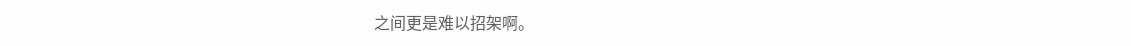之间更是难以招架啊。